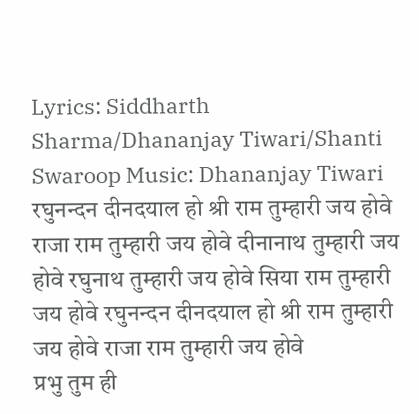Lyrics: Siddharth Sharma/Dhananjay Tiwari/Shanti Swaroop Music: Dhananjay Tiwari रघुनन्दन दीनदयाल हो श्री राम तुम्हारी जय होवे राजा राम तुम्हारी जय होवे दीनानाथ तुम्हारी जय होवे रघुनाथ तुम्हारी जय होवे सिया राम तुम्हारी जय होवे रघुनन्दन दीनदयाल हो श्री राम तुम्हारी जय होवे राजा राम तुम्हारी जय होवे
प्रभु तुम ही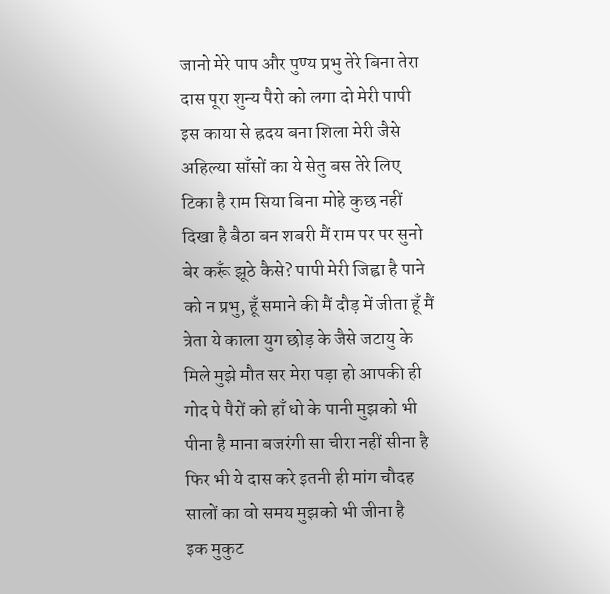जानो मेरे पाप और पुण्य प्रभु तेरे बिना तेरा दास पूरा शुन्य पैरो को लगा दो मेरी पापी इस काया से ह्रदय बना शिला मेरी जैसे अहिल्या साँसों का ये सेतु बस तेरे लिए टिका है राम सिया बिना मोहे कुछ नहीं दिखा है बैठा बन शबरी मैं राम पर पर सुनो बेर करूँ झूठे कैसे? पापी मेरी जिह्वा है पाने को न प्रभु, हूँ समाने की मैं दौड़ में जीता हूँ मैं त्रेता ये काला युग छोड़ के जैसे जटायु के मिले मुझे मौत सर मेरा पड़ा हो आपकी ही गोद पे पैरों को हाँ धो के पानी मुझको भी पीना है माना बजरंगी सा चीरा नहीं सीना है फिर भी ये दास करे इतनी ही मांग चौदह सालों का वो समय मुझको भी जीना है
इक मुकुट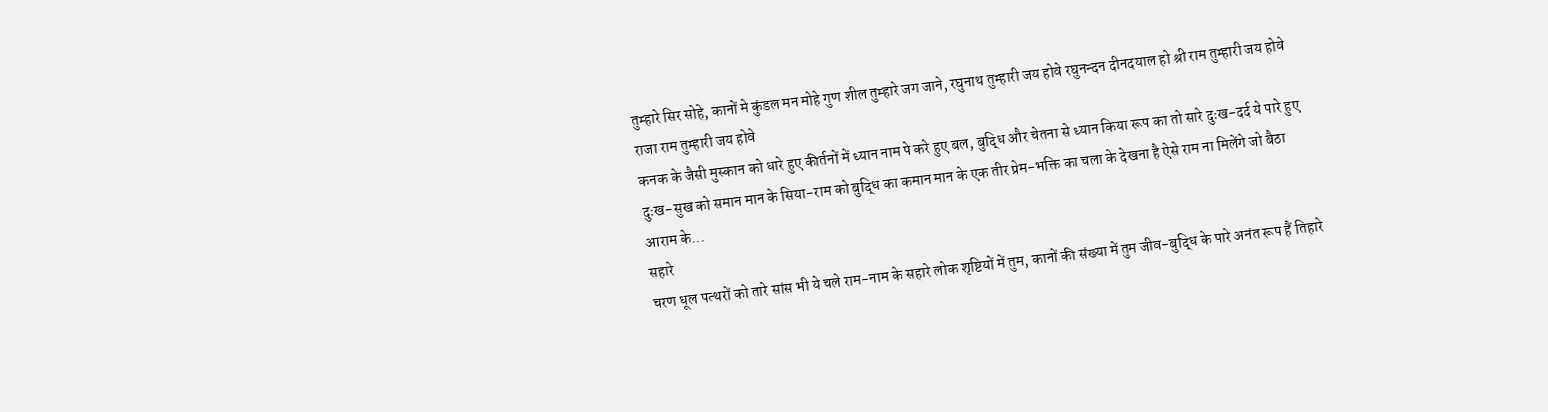तुम्हारे सिर सोहे, कानों मे कुंडल मन मोहे गुण शील तुम्हारे जग जाने, रघुनाथ तुम्हारी जय होवे रघुनन्दन दीनदयाल हो श्री राम तुम्हारी जय होवे राजा राम तुम्हारी जय होवे
कनक के जैसी मुस्कान को धारे हुए कीर्तनों में ध्यान नाम पे करे हुए बल, बुद्धि और चेतना से ध्यान किया रूप का तो सारे दुःख-दर्द ये पारे हुए
दुःख-सुख को समान मान के सिया-राम को बुद्धि का कमान मान के एक तीर प्रेम-भक्ति का चला के देखना है ऐसे राम ना मिलेंगे जो बैठा आराम के...
सहारे
चरण धूल पत्थरों को तारे सांस भी ये चले राम-नाम के सहारे लोक शृष्टियों में तुम, कानों की संख्या में तुम जीव-बुद्धि के पारे अनंत रूप हैं तिहारे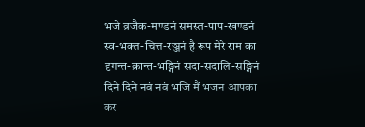भजे व्रजैक-मण्डनं समस्त-पाप-खण्डनं स्व-भक्त-चित्त-रञ्जनं है रूप मेरे राम का
दृगन्त-क्रान्त-भङ्गिनं सदा-सदालि-सङ्गिनं दिने दिने नवं नवं भजि मैं भजन आपका
कर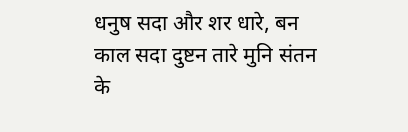धनुष सदा और शर धारे, बन काल सदा दुष्टन तारे मुनि संतन के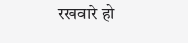रखवारे हो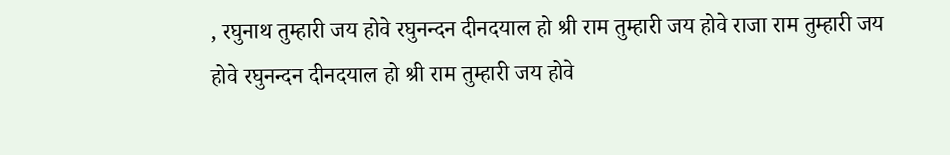, रघुनाथ तुम्हारी जय होवे रघुनन्दन दीनदयाल हो श्री राम तुम्हारी जय होवे राजा राम तुम्हारी जय होवे रघुनन्दन दीनदयाल हो श्री राम तुम्हारी जय होवे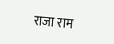राजा राम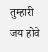तुम्हारी जय होवे